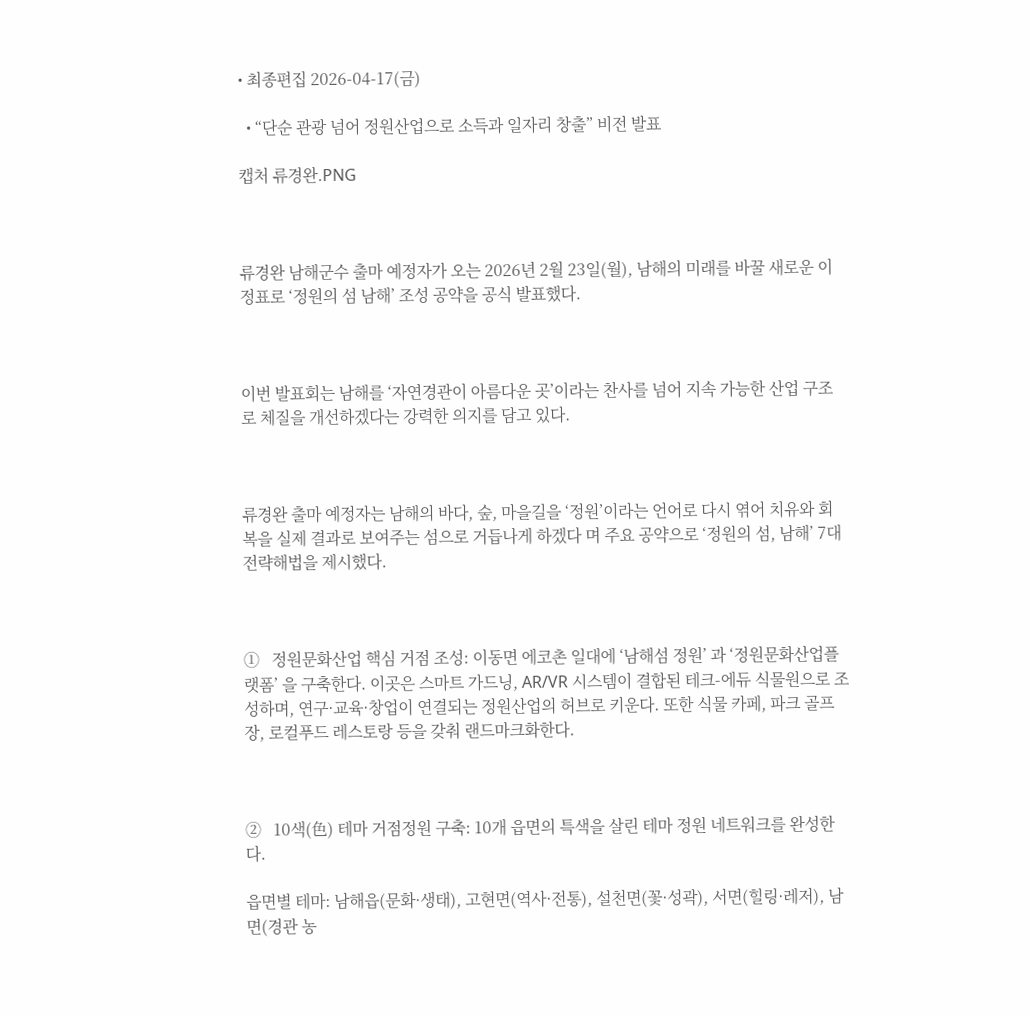• 최종편집 2026-04-17(금)

  • “단순 관광 넘어 정원산업으로 소득과 일자리 창출” 비전 발표

캡처 류경완.PNG



류경완 남해군수 출마 예정자가 오는 2026년 2월 23일(월), 남해의 미래를 바꿀 새로운 이정표로 ‘정원의 섬 남해’ 조성 공약을 공식 발표했다.



이번 발표회는 남해를 ‘자연경관이 아름다운 곳’이라는 찬사를 넘어 지속 가능한 산업 구조로 체질을 개선하겠다는 강력한 의지를 담고 있다.



류경완 출마 예정자는 남해의 바다, 숲, 마을길을 ‘정원’이라는 언어로 다시 엮어 치유와 회복을 실제 결과로 보여주는 섬으로 거듭나게 하겠다 며 주요 공약으로 ‘정원의 섬, 남해’ 7대 전략해법을 제시했다.



①   정원문화산업 핵심 거점 조성: 이동면 에코촌 일대에 ‘남해섬 정원’ 과 ‘정원문화산업플랫폼’ 을 구축한다. 이곳은 스마트 가드닝, AR/VR 시스템이 결합된 테크-에듀 식물원으로 조성하며, 연구·교육·창업이 연결되는 정원산업의 허브로 키운다. 또한 식물 카페, 파크 골프장, 로컬푸드 레스토랑 등을 갖춰 랜드마크화한다.



②   10색(色) 테마 거점정원 구축: 10개 읍면의 특색을 살린 테마 정원 네트워크를 완성한다.

읍면별 테마: 남해읍(문화·생태), 고현면(역사·전통), 설천면(꽃·성곽), 서면(힐링·레저), 남면(경관 농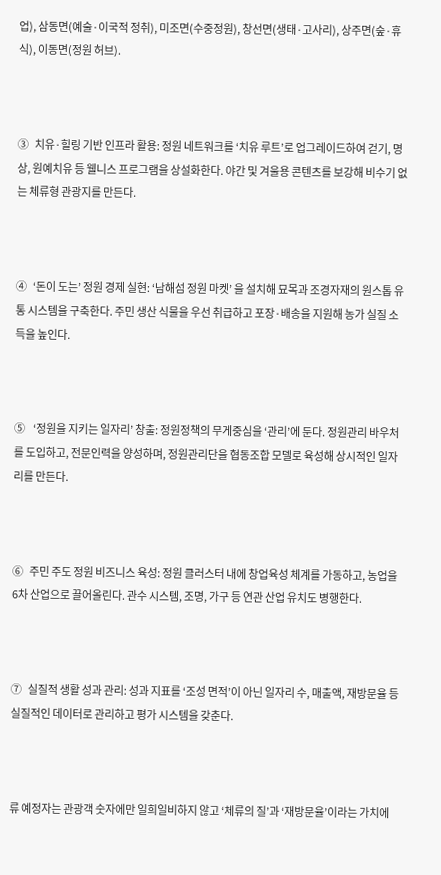업), 삼동면(예술·이국적 정취), 미조면(수중정원), 창선면(생태·고사리), 상주면(숲·휴식), 이동면(정원 허브).



③   치유·힐링 기반 인프라 활용: 정원 네트워크를 ‘치유 루트’로 업그레이드하여 걷기, 명상, 원예치유 등 웰니스 프로그램을 상설화한다. 야간 및 겨울용 콘텐츠를 보강해 비수기 없는 체류형 관광지를 만든다.



④   ‘돈이 도는’ 정원 경제 실현: ‘남해섬 정원 마켓’ 을 설치해 묘목과 조경자재의 원스톱 유통 시스템을 구축한다. 주민 생산 식물을 우선 취급하고 포장·배송을 지원해 농가 실질 소득을 높인다.



⑤    ‘정원을 지키는 일자리’ 창출: 정원정책의 무게중심을 ‘관리’에 둔다. 정원관리 바우처를 도입하고, 전문인력을 양성하며, 정원관리단을 협동조합 모델로 육성해 상시적인 일자리를 만든다.



⑥   주민 주도 정원 비즈니스 육성: 정원 클러스터 내에 창업육성 체계를 가동하고, 농업을 6차 산업으로 끌어올린다. 관수 시스템, 조명, 가구 등 연관 산업 유치도 병행한다.



⑦   실질적 생활 성과 관리: 성과 지표를 ‘조성 면적’이 아닌 일자리 수, 매출액, 재방문율 등 실질적인 데이터로 관리하고 평가 시스템을 갖춘다.



류 예정자는 관광객 숫자에만 일희일비하지 않고 ‘체류의 질’과 ‘재방문율’이라는 가치에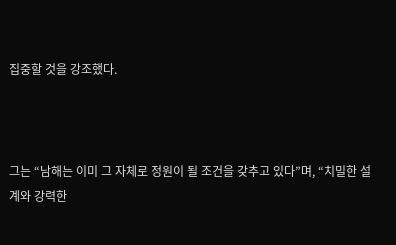집중할 것을 강조했다.



그는 “남해는 이미 그 자체로 정원이 될 조건을 갖추고 있다”며, “치밀한 설계와 강력한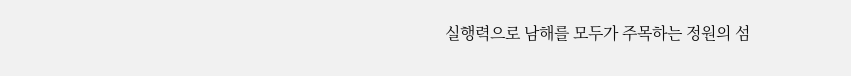실행력으로 남해를 모두가 주목하는 정원의 섬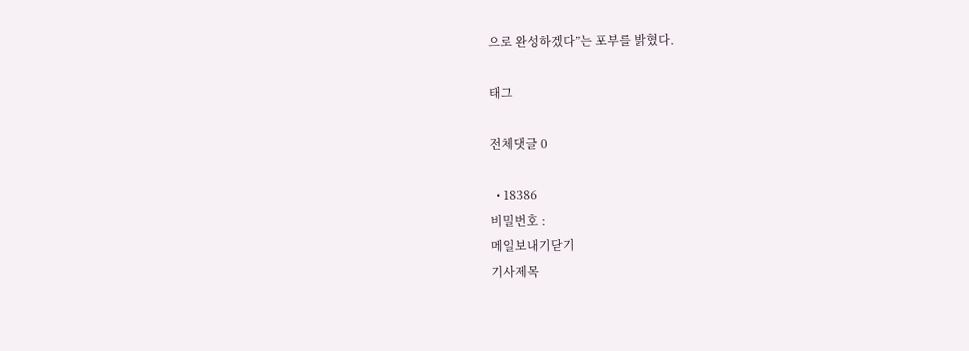으로 완성하겠다”는 포부를 밝혔다.

태그

전체댓글 0

  • 18386
비밀번호 :
메일보내기닫기
기사제목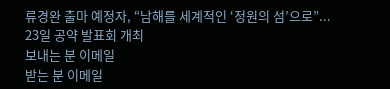류경완 출마 예정자, “남해를 세계적인 ‘정원의 섬’으로”... 23일 공약 발표회 개최
보내는 분 이메일
받는 분 이메일